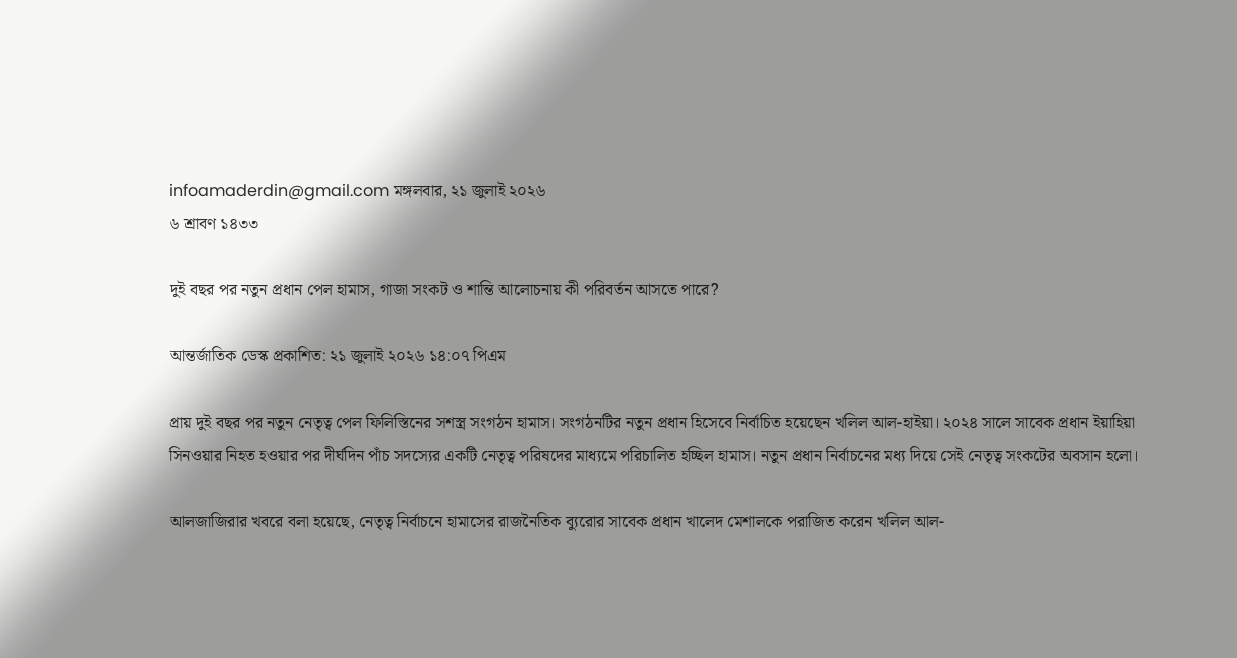infoamaderdin@gmail.com মঙ্গলবার, ২১ জুলাই ২০২৬
৬ শ্রাবণ ১৪৩৩

দুই বছর পর নতুন প্রধান পেল হামাস, গাজা সংকট ও শান্তি আলোচনায় কী পরিবর্তন আসতে পারে?

আন্তর্জাতিক ডেস্ক প্রকাশিত: ২১ জুলাই ২০২৬ ১৪:০৭ পিএম

প্রায় দুই বছর পর নতুন নেতৃত্ব পেল ফিলিস্তিনের সশস্ত্র সংগঠন হামাস। সংগঠনটির নতুন প্রধান হিসেবে নির্বাচিত হয়েছেন খলিল আল-হাইয়া। ২০২৪ সালে সাবেক প্রধান ইয়াহিয়া সিনওয়ার নিহত হওয়ার পর দীর্ঘদিন পাঁচ সদস্যের একটি নেতৃত্ব পরিষদের মাধ্যমে পরিচালিত হচ্ছিল হামাস। নতুন প্রধান নির্বাচনের মধ্য দিয়ে সেই নেতৃত্ব সংকটের অবসান হলো।

আলজাজিরার খবরে বলা হয়েছে, নেতৃত্ব নির্বাচনে হামাসের রাজনৈতিক ব্যুরোর সাবেক প্রধান খালেদ মেশালকে পরাজিত করেন খলিল আল-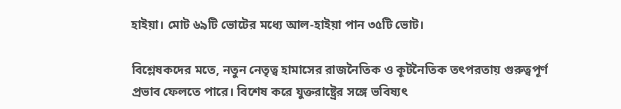হাইয়া। মোট ৬৯টি ভোটের মধ্যে আল-হাইয়া পান ৩৫টি ভোট।

বিশ্লেষকদের মতে, নতুন নেতৃত্ব হামাসের রাজনৈতিক ও কূটনৈতিক তৎপরতায় গুরুত্বপূর্ণ প্রভাব ফেলতে পারে। বিশেষ করে যুক্তরাষ্ট্রের সঙ্গে ভবিষ্যৎ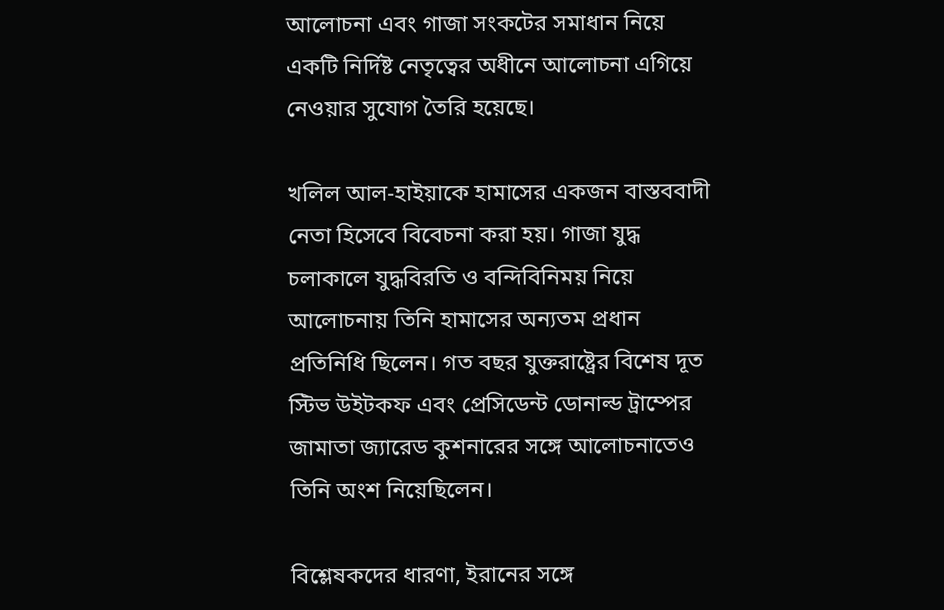আলোচনা এবং গাজা সংকটের সমাধান নিয়ে একটি নির্দিষ্ট নেতৃত্বের অধীনে আলোচনা এগিয়ে নেওয়ার সুযোগ তৈরি হয়েছে।

খলিল আল-হাইয়াকে হামাসের একজন বাস্তববাদী নেতা হিসেবে বিবেচনা করা হয়। গাজা যুদ্ধ চলাকালে যুদ্ধবিরতি ও বন্দিবিনিময় নিয়ে আলোচনায় তিনি হামাসের অন্যতম প্রধান প্রতিনিধি ছিলেন। গত বছর যুক্তরাষ্ট্রের বিশেষ দূত স্টিভ উইটকফ এবং প্রেসিডেন্ট ডোনাল্ড ট্রাম্পের জামাতা জ্যারেড কুশনারের সঙ্গে আলোচনাতেও তিনি অংশ নিয়েছিলেন।

বিশ্লেষকদের ধারণা, ইরানের সঙ্গে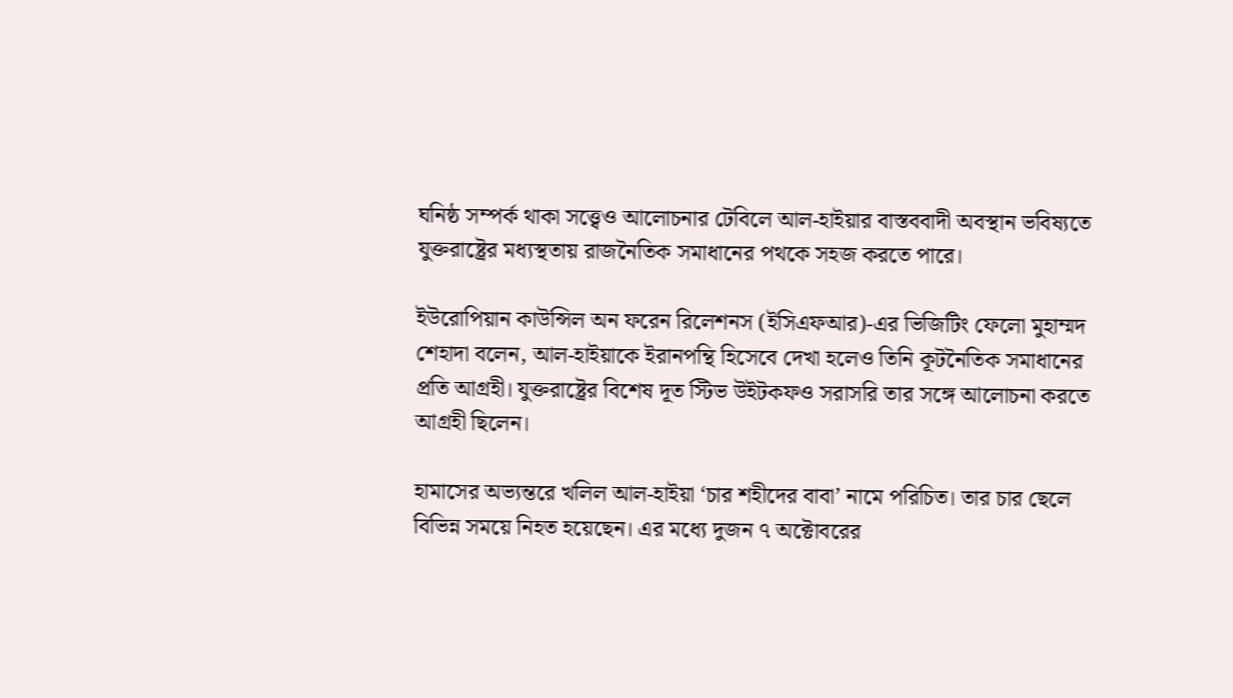ঘনিষ্ঠ সম্পর্ক থাকা সত্ত্বেও আলোচনার টেবিলে আল-হাইয়ার বাস্তববাদী অবস্থান ভবিষ্যতে যুক্তরাষ্ট্রের মধ্যস্থতায় রাজনৈতিক সমাধানের পথকে সহজ করতে পারে।

ইউরোপিয়ান কাউন্সিল অন ফরেন রিলেশনস (ইসিএফআর)-এর ভিজিটিং ফেলো মুহাম্মদ শেহাদা বলেন, আল-হাইয়াকে ইরানপন্থি হিসেবে দেখা হলেও তিনি কূটনৈতিক সমাধানের প্রতি আগ্রহী। যুক্তরাষ্ট্রের বিশেষ দূত স্টিভ উইটকফও সরাসরি তার সঙ্গে আলোচনা করতে আগ্রহী ছিলেন।

হামাসের অভ্যন্তরে খলিল আল-হাইয়া ‘চার শহীদের বাবা’ নামে পরিচিত। তার চার ছেলে বিভিন্ন সময়ে নিহত হয়েছেন। এর মধ্যে দুজন ৭ অক্টোবরের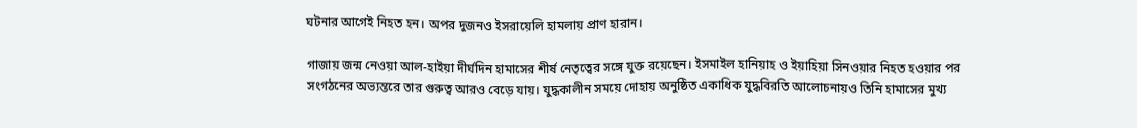ঘটনার আগেই নিহত হন। অপর দুজনও ইসরায়েলি হামলায় প্রাণ হারান।

গাজায় জন্ম নেওয়া আল-হাইয়া দীর্ঘদিন হামাসের শীর্ষ নেতৃত্বের সঙ্গে যুক্ত রয়েছেন। ইসমাইল হানিয়াহ ও ইয়াহিয়া সিনওয়ার নিহত হওয়ার পর সংগঠনের অভ্যন্তরে তার গুরুত্ব আরও বেড়ে যায়। যুদ্ধকালীন সময়ে দোহায় অনুষ্ঠিত একাধিক যুদ্ধবিরতি আলোচনায়ও তিনি হামাসের মুখ্য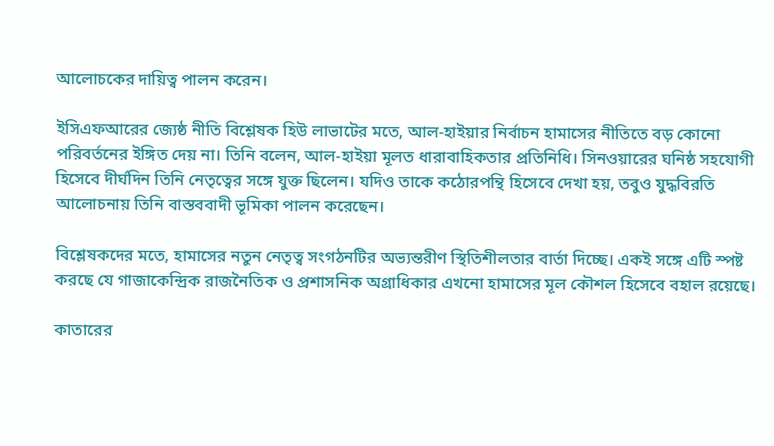আলোচকের দায়িত্ব পালন করেন।

ইসিএফআরের জ্যেষ্ঠ নীতি বিশ্লেষক হিউ লাভাটের মতে, আল-হাইয়ার নির্বাচন হামাসের নীতিতে বড় কোনো পরিবর্তনের ইঙ্গিত দেয় না। তিনি বলেন, আল-হাইয়া মূলত ধারাবাহিকতার প্রতিনিধি। সিনওয়ারের ঘনিষ্ঠ সহযোগী হিসেবে দীর্ঘদিন তিনি নেতৃত্বের সঙ্গে যুক্ত ছিলেন। যদিও তাকে কঠোরপন্থি হিসেবে দেখা হয়, তবুও যুদ্ধবিরতি আলোচনায় তিনি বাস্তববাদী ভূমিকা পালন করেছেন।

বিশ্লেষকদের মতে, হামাসের নতুন নেতৃত্ব সংগঠনটির অভ্যন্তরীণ স্থিতিশীলতার বার্তা দিচ্ছে। একই সঙ্গে এটি স্পষ্ট করছে যে গাজাকেন্দ্রিক রাজনৈতিক ও প্রশাসনিক অগ্রাধিকার এখনো হামাসের মূল কৌশল হিসেবে বহাল রয়েছে।

কাতারের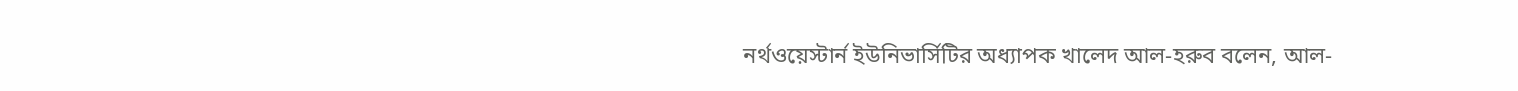নর্থওয়েস্টার্ন ইউনিভার্সিটির অধ্যাপক খালেদ আল-হরুব বলেন, আল-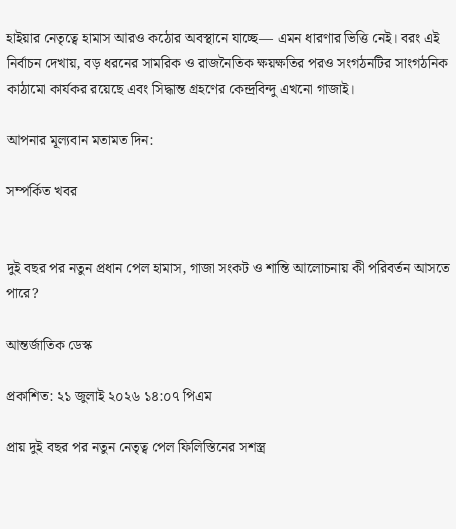হাইয়ার নেতৃত্বে হামাস আরও কঠোর অবস্থানে যাচ্ছে— এমন ধারণার ভিত্তি নেই। বরং এই নির্বাচন দেখায়, বড় ধরনের সামরিক ও রাজনৈতিক ক্ষয়ক্ষতির পরও সংগঠনটির সাংগঠনিক কাঠামো কার্যকর রয়েছে এবং সিদ্ধান্ত গ্রহণের কেন্দ্রবিন্দু এখনো গাজাই।

আপনার মূল্যবান মতামত দিন:

সম্পর্কিত খবর


দুই বছর পর নতুন প্রধান পেল হামাস, গাজা সংকট ও শান্তি আলোচনায় কী পরিবর্তন আসতে পারে?

আন্তর্জাতিক ডেস্ক

প্রকাশিত: ২১ জুলাই ২০২৬ ১৪:০৭ পিএম

প্রায় দুই বছর পর নতুন নেতৃত্ব পেল ফিলিস্তিনের সশস্ত্র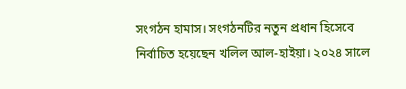সংগঠন হামাস। সংগঠনটির নতুন প্রধান হিসেবে নির্বাচিত হয়েছেন খলিল আল-হাইয়া। ২০২৪ সালে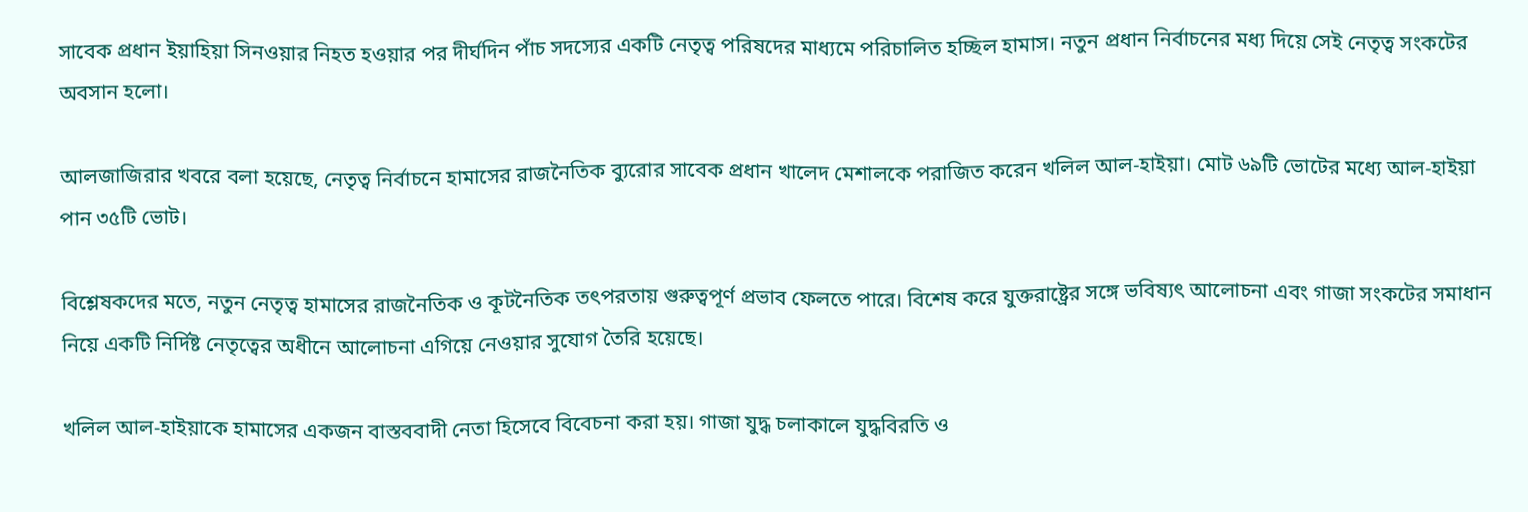সাবেক প্রধান ইয়াহিয়া সিনওয়ার নিহত হওয়ার পর দীর্ঘদিন পাঁচ সদস্যের একটি নেতৃত্ব পরিষদের মাধ্যমে পরিচালিত হচ্ছিল হামাস। নতুন প্রধান নির্বাচনের মধ্য দিয়ে সেই নেতৃত্ব সংকটের অবসান হলো।

আলজাজিরার খবরে বলা হয়েছে, নেতৃত্ব নির্বাচনে হামাসের রাজনৈতিক ব্যুরোর সাবেক প্রধান খালেদ মেশালকে পরাজিত করেন খলিল আল-হাইয়া। মোট ৬৯টি ভোটের মধ্যে আল-হাইয়া পান ৩৫টি ভোট।

বিশ্লেষকদের মতে, নতুন নেতৃত্ব হামাসের রাজনৈতিক ও কূটনৈতিক তৎপরতায় গুরুত্বপূর্ণ প্রভাব ফেলতে পারে। বিশেষ করে যুক্তরাষ্ট্রের সঙ্গে ভবিষ্যৎ আলোচনা এবং গাজা সংকটের সমাধান নিয়ে একটি নির্দিষ্ট নেতৃত্বের অধীনে আলোচনা এগিয়ে নেওয়ার সুযোগ তৈরি হয়েছে।

খলিল আল-হাইয়াকে হামাসের একজন বাস্তববাদী নেতা হিসেবে বিবেচনা করা হয়। গাজা যুদ্ধ চলাকালে যুদ্ধবিরতি ও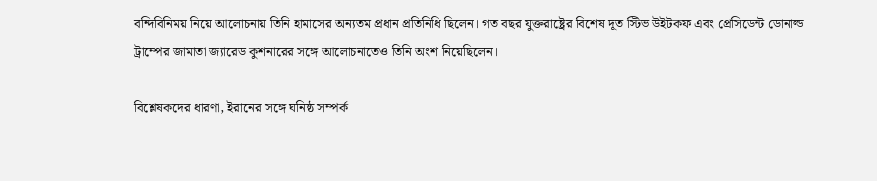বন্দিবিনিময় নিয়ে আলোচনায় তিনি হামাসের অন্যতম প্রধান প্রতিনিধি ছিলেন। গত বছর যুক্তরাষ্ট্রের বিশেষ দূত স্টিভ উইটকফ এবং প্রেসিডেন্ট ডোনাল্ড ট্রাম্পের জামাতা জ্যারেড কুশনারের সঙ্গে আলোচনাতেও তিনি অংশ নিয়েছিলেন।

বিশ্লেষকদের ধারণা, ইরানের সঙ্গে ঘনিষ্ঠ সম্পর্ক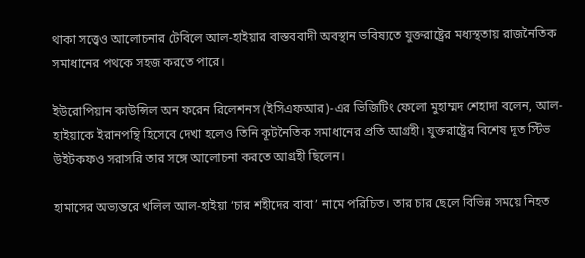থাকা সত্ত্বেও আলোচনার টেবিলে আল-হাইয়ার বাস্তববাদী অবস্থান ভবিষ্যতে যুক্তরাষ্ট্রের মধ্যস্থতায় রাজনৈতিক সমাধানের পথকে সহজ করতে পারে।

ইউরোপিয়ান কাউন্সিল অন ফরেন রিলেশনস (ইসিএফআর)-এর ভিজিটিং ফেলো মুহাম্মদ শেহাদা বলেন, আল-হাইয়াকে ইরানপন্থি হিসেবে দেখা হলেও তিনি কূটনৈতিক সমাধানের প্রতি আগ্রহী। যুক্তরাষ্ট্রের বিশেষ দূত স্টিভ উইটকফও সরাসরি তার সঙ্গে আলোচনা করতে আগ্রহী ছিলেন।

হামাসের অভ্যন্তরে খলিল আল-হাইয়া ‘চার শহীদের বাবা’ নামে পরিচিত। তার চার ছেলে বিভিন্ন সময়ে নিহত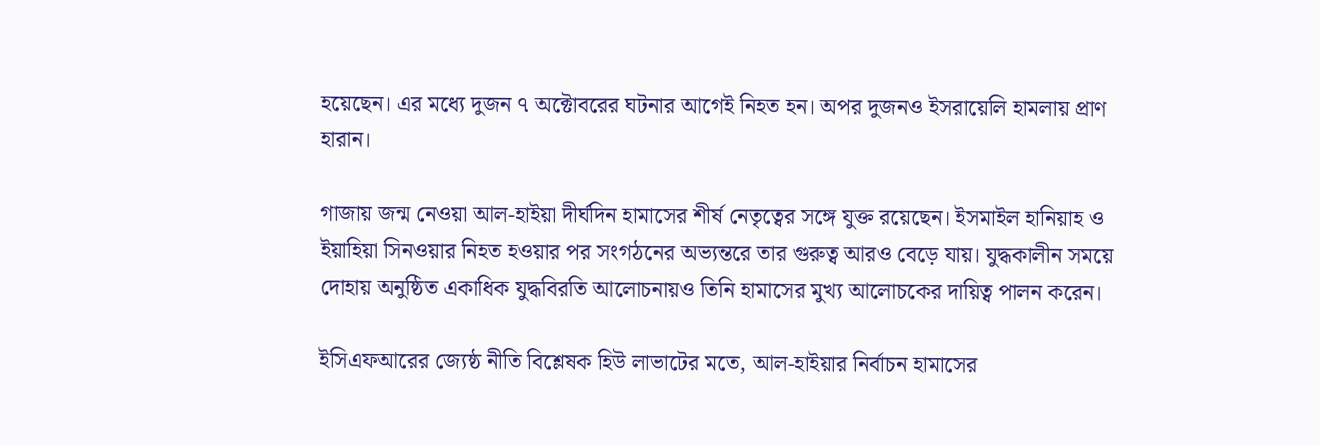হয়েছেন। এর মধ্যে দুজন ৭ অক্টোবরের ঘটনার আগেই নিহত হন। অপর দুজনও ইসরায়েলি হামলায় প্রাণ হারান।

গাজায় জন্ম নেওয়া আল-হাইয়া দীর্ঘদিন হামাসের শীর্ষ নেতৃত্বের সঙ্গে যুক্ত রয়েছেন। ইসমাইল হানিয়াহ ও ইয়াহিয়া সিনওয়ার নিহত হওয়ার পর সংগঠনের অভ্যন্তরে তার গুরুত্ব আরও বেড়ে যায়। যুদ্ধকালীন সময়ে দোহায় অনুষ্ঠিত একাধিক যুদ্ধবিরতি আলোচনায়ও তিনি হামাসের মুখ্য আলোচকের দায়িত্ব পালন করেন।

ইসিএফআরের জ্যেষ্ঠ নীতি বিশ্লেষক হিউ লাভাটের মতে, আল-হাইয়ার নির্বাচন হামাসের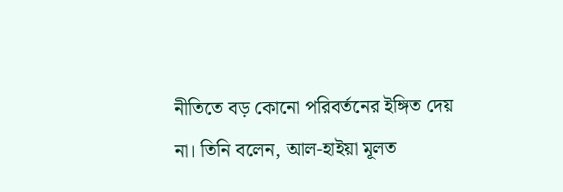নীতিতে বড় কোনো পরিবর্তনের ইঙ্গিত দেয় না। তিনি বলেন, আল-হাইয়া মূলত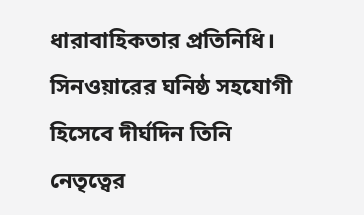ধারাবাহিকতার প্রতিনিধি। সিনওয়ারের ঘনিষ্ঠ সহযোগী হিসেবে দীর্ঘদিন তিনি নেতৃত্বের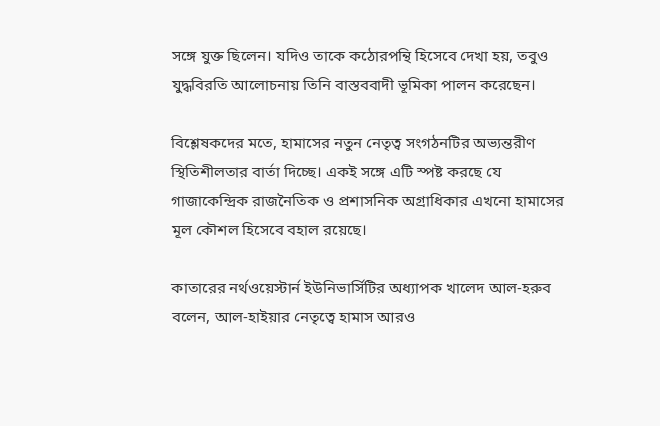সঙ্গে যুক্ত ছিলেন। যদিও তাকে কঠোরপন্থি হিসেবে দেখা হয়, তবুও যুদ্ধবিরতি আলোচনায় তিনি বাস্তববাদী ভূমিকা পালন করেছেন।

বিশ্লেষকদের মতে, হামাসের নতুন নেতৃত্ব সংগঠনটির অভ্যন্তরীণ স্থিতিশীলতার বার্তা দিচ্ছে। একই সঙ্গে এটি স্পষ্ট করছে যে গাজাকেন্দ্রিক রাজনৈতিক ও প্রশাসনিক অগ্রাধিকার এখনো হামাসের মূল কৌশল হিসেবে বহাল রয়েছে।

কাতারের নর্থওয়েস্টার্ন ইউনিভার্সিটির অধ্যাপক খালেদ আল-হরুব বলেন, আল-হাইয়ার নেতৃত্বে হামাস আরও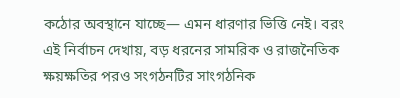কঠোর অবস্থানে যাচ্ছে— এমন ধারণার ভিত্তি নেই। বরং এই নির্বাচন দেখায়, বড় ধরনের সামরিক ও রাজনৈতিক ক্ষয়ক্ষতির পরও সংগঠনটির সাংগঠনিক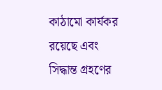কাঠামো কার্যকর রয়েছে এবং সিদ্ধান্ত গ্রহণের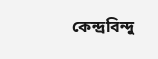কেন্দ্রবিন্দু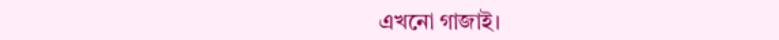এখনো গাজাই।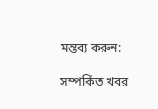মন্তব্য করুন:

সম্পর্কিত খবর